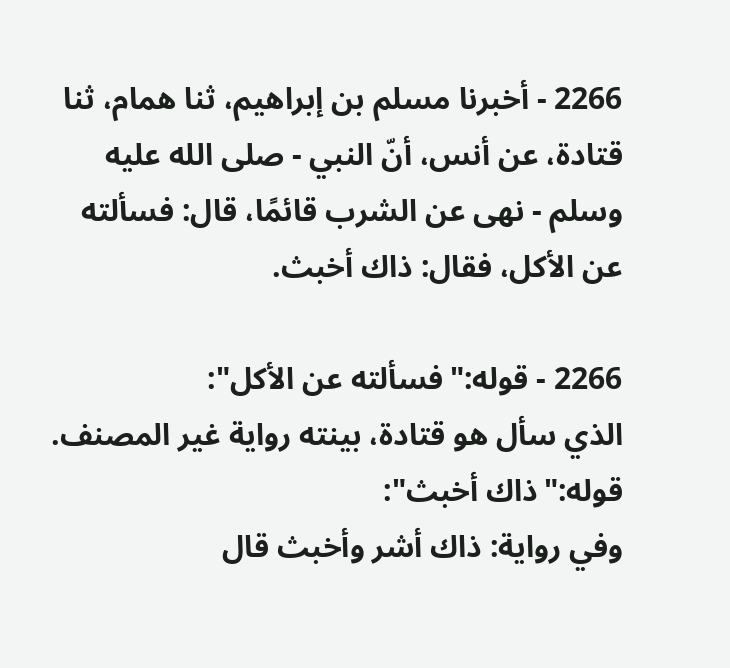2266 - أخبرنا مسلم بن إبراهيم، ثنا همام، ثنا قتادة، عن أنس، أنّ النبي - صلى الله عليه وسلم - نهى عن الشرب قائمًا، قال: فسألته عن الأكل، فقال: ذاك أخبث.

2266 - قوله:"فسألته عن الأكل":
الذي سأل هو قتادة، بينته رواية غير المصنف.
قوله:"ذاك أخبث":
وفي رواية: ذاك أشر وأخبث قال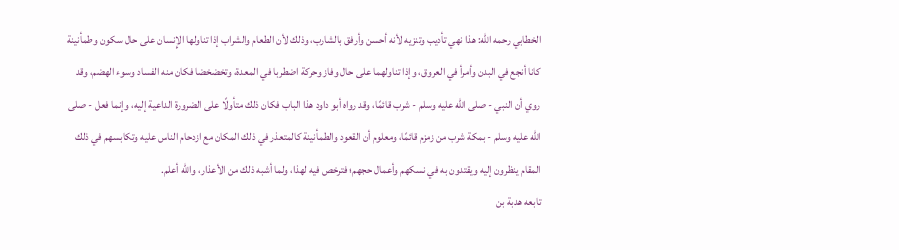الخطابي رحمه الله: هذا نهي تأديب وتنزيه لأنه أحسن وأرفق بالشارب، وذلك لأن الطعام والشراب إذا تناولها الإِنسان على حال سكون وطمأنينة كانا أنجع في البدن وأمرأ في العروق، وإذا تناولهما على حال وفاز وحركة اضطربا في المعدة، وتخضخضا فكان منه الفساد وسوء الهضم، وقد روي أن النبي - صلى الله عليه وسلم - شرب قائمًا، وقد رواه أبو داود هذا الباب فكان ذلك متأولًا على الضرورة الداعية إليه، وإنما فعل - صلى الله عليه وسلم - بمكة شرب من زمزم قائمًا، ومعلوم أن القعود والطمأنينة كالمتعذر في ذلك المكان مع ازدحام الناس عليه وتكابسهم في ذلك المقام ينظرون إليه ويقتدون به في نسكهم وأعمال حجهم؛ فترخص فيه لهذا، ولما أشبه ذلك من الأعذار، والله أعلم.
تابعه هدبة بن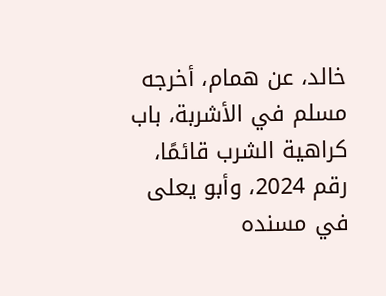خالد، عن همام، أخرجه مسلم في الأشربة، باب كراهية الشرب قائمًا، رقم 2024، وأبو يعلى في مسنده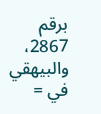برقم 2867، والبيهقي في =